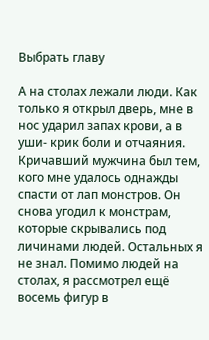Выбрать главу

А на столах лежали люди. Как только я открыл дверь, мне в нос ударил запах крови, а в уши- крик боли и отчаяния. Кричавший мужчина был тем, кого мне удалось однажды спасти от лап монстров. Он снова угодил к монстрам, которые скрывались под личинами людей. Остальных я не знал. Помимо людей на столах, я рассмотрел ещё восемь фигур в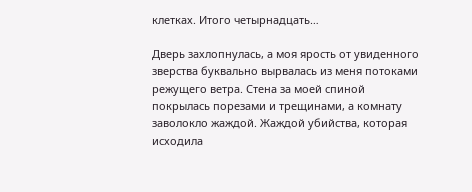клетках. Итого четырнадцать…

Дверь захлопнулась, а моя ярость от увиденного зверства буквально вырвалась из меня потоками режущего ветра. Стена за моей спиной покрылась порезами и трещинами, а комнату заволокло жаждой. Жаждой убийства, которая исходила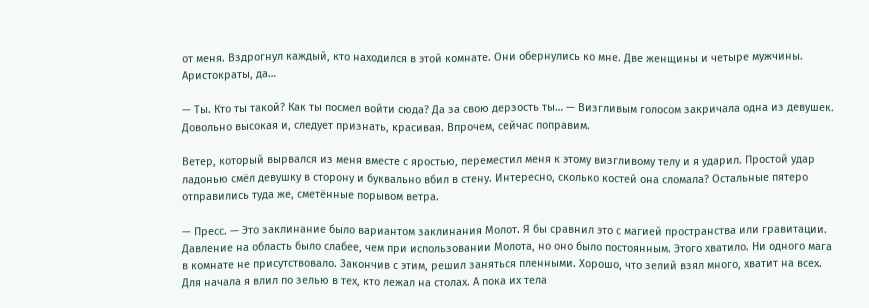от меня. Вздрогнул каждый, кто находился в этой комнате. Они обернулись ко мне. Две женщины и четыре мужчины. Аристократы, да…

— Ты. Кто ты такой? Как ты посмел войти сюда? Да за свою дерзость ты… — Визгливым голосом закричала одна из девушек. Довольно высокая и, следует признать, красивая. Впрочем, сейчас поправим.

Ветер, который вырвался из меня вместе с яростью, переместил меня к этому визгливому телу и я ударил. Простой удар ладонью смёл девушку в сторону и буквально вбил в стену. Интересно, сколько костей она сломала? Остальные пятеро отправились туда же, сметённые порывом ветра.

— Пресс. — Это заклинание было вариантом заклинания Молот. Я бы сравнил это с магией пространства или гравитации. Давление на область было слабее, чем при использовании Молота, но оно было постоянным. Этого хватило. Ни одного мага в комнате не присутствовало. Закончив с этим, решил заняться пленными. Хорошо, что зелий взял много, хватит на всех. Для начала я влил по зелью в тех, кто лежал на столах. А пока их тела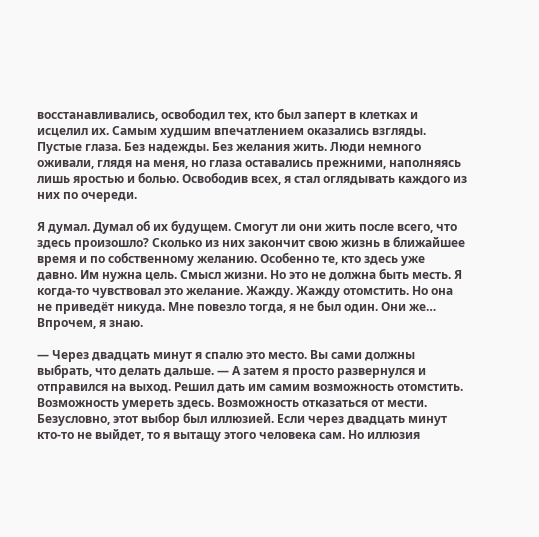восстанавливались, освободил тех, кто был заперт в клетках и исцелил их. Самым худшим впечатлением оказались взгляды. Пустые глаза. Без надежды. Без желания жить. Люди немного оживали, глядя на меня, но глаза оставались прежними, наполняясь лишь яростью и болью. Освободив всех, я стал оглядывать каждого из них по очереди.

Я думал. Думал об их будущем. Смогут ли они жить после всего, что здесь произошло? Сколько из них закончит свою жизнь в ближайшее время и по собственному желанию. Особенно те, кто здесь уже давно. Им нужна цель. Смысл жизни. Но это не должна быть месть. Я когда-то чувствовал это желание. Жажду. Жажду отомстить. Но она не приведёт никуда. Мне повезло тогда, я не был один. Они же… Впрочем, я знаю.

— Через двадцать минут я спалю это место. Вы сами должны выбрать, что делать дальше. — А затем я просто развернулся и отправился на выход. Решил дать им самим возможность отомстить. Возможность умереть здесь. Возможность отказаться от мести. Безусловно, этот выбор был иллюзией. Если через двадцать минут кто-то не выйдет, то я вытащу этого человека сам. Но иллюзия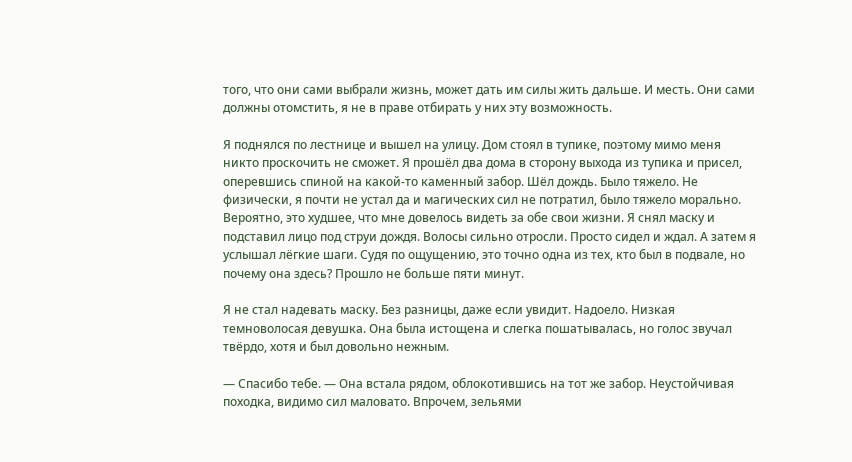того, что они сами выбрали жизнь, может дать им силы жить дальше. И месть. Они сами должны отомстить, я не в праве отбирать у них эту возможность.

Я поднялся по лестнице и вышел на улицу. Дом стоял в тупике, поэтому мимо меня никто проскочить не сможет. Я прошёл два дома в сторону выхода из тупика и присел, оперевшись спиной на какой-то каменный забор. Шёл дождь. Было тяжело. Не физически, я почти не устал да и магических сил не потратил, было тяжело морально. Вероятно, это худшее, что мне довелось видеть за обе свои жизни. Я снял маску и подставил лицо под струи дождя. Волосы сильно отросли. Просто сидел и ждал. А затем я услышал лёгкие шаги. Судя по ощущению, это точно одна из тех, кто был в подвале, но почему она здесь? Прошло не больше пяти минут.

Я не стал надевать маску. Без разницы, даже если увидит. Надоело. Низкая темноволосая девушка. Она была истощена и слегка пошатывалась, но голос звучал твёрдо, хотя и был довольно нежным.

— Спасибо тебе. — Она встала рядом, облокотившись на тот же забор. Неустойчивая походка, видимо сил маловато. Впрочем, зельями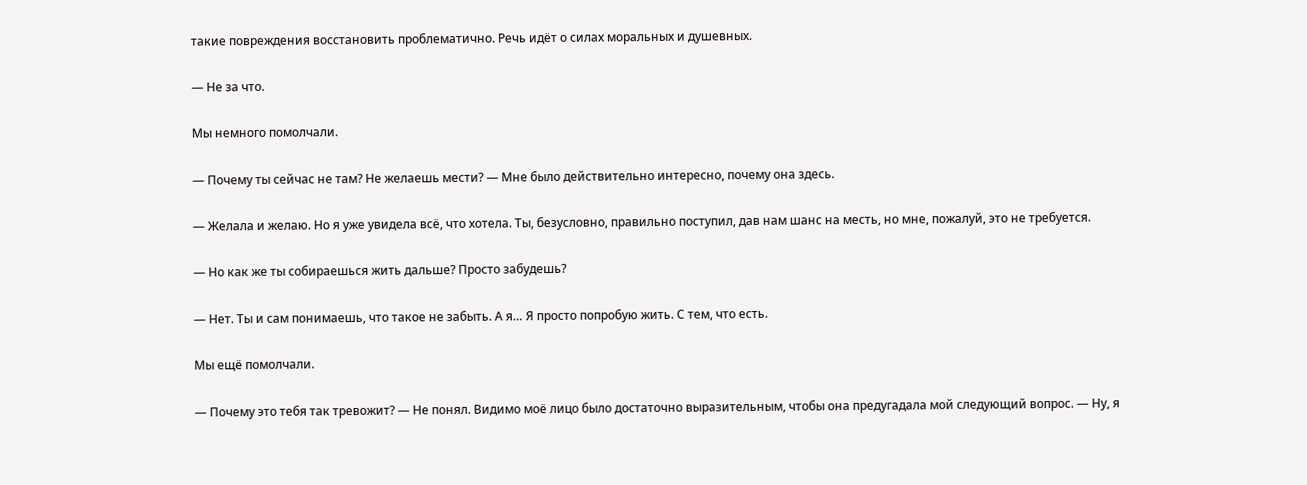такие повреждения восстановить проблематично. Речь идёт о силах моральных и душевных.

— Не за что.

Мы немного помолчали.

— Почему ты сейчас не там? Не желаешь мести? — Мне было действительно интересно, почему она здесь.

— Желала и желаю. Но я уже увидела всё, что хотела. Ты, безусловно, правильно поступил, дав нам шанс на месть, но мне, пожалуй, это не требуется.

— Но как же ты собираешься жить дальше? Просто забудешь?

— Нет. Ты и сам понимаешь, что такое не забыть. А я… Я просто попробую жить. С тем, что есть.

Мы ещё помолчали.

— Почему это тебя так тревожит? — Не понял. Видимо моё лицо было достаточно выразительным, чтобы она предугадала мой следующий вопрос. — Ну, я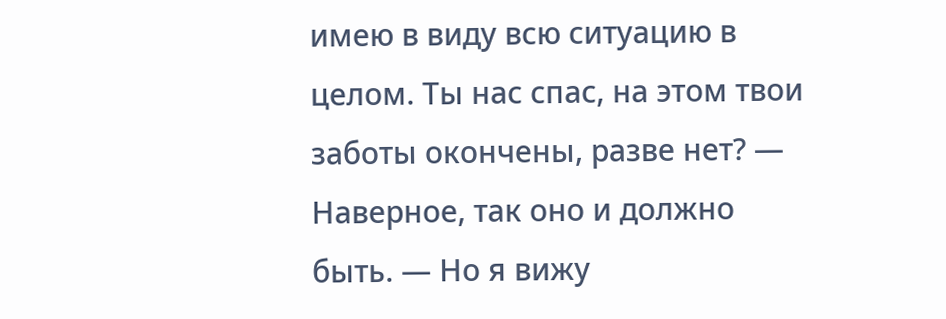имею в виду всю ситуацию в целом. Ты нас спас, на этом твои заботы окончены, разве нет? — Наверное, так оно и должно быть. — Но я вижу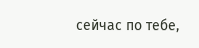сейчас по тебе,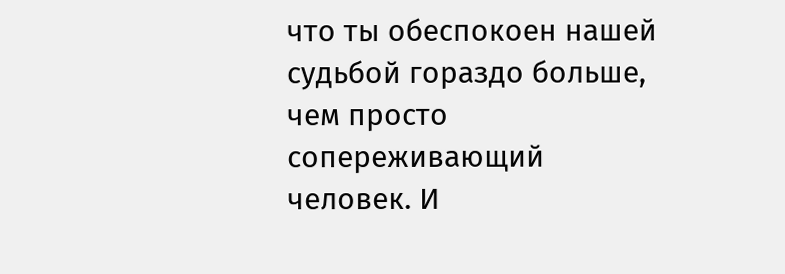что ты обеспокоен нашей судьбой гораздо больше, чем просто сопереживающий человек. И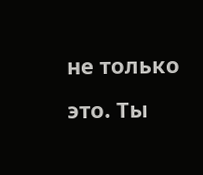не только это. Ты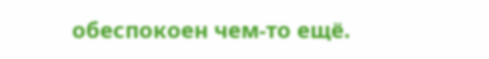обеспокоен чем-то ещё.